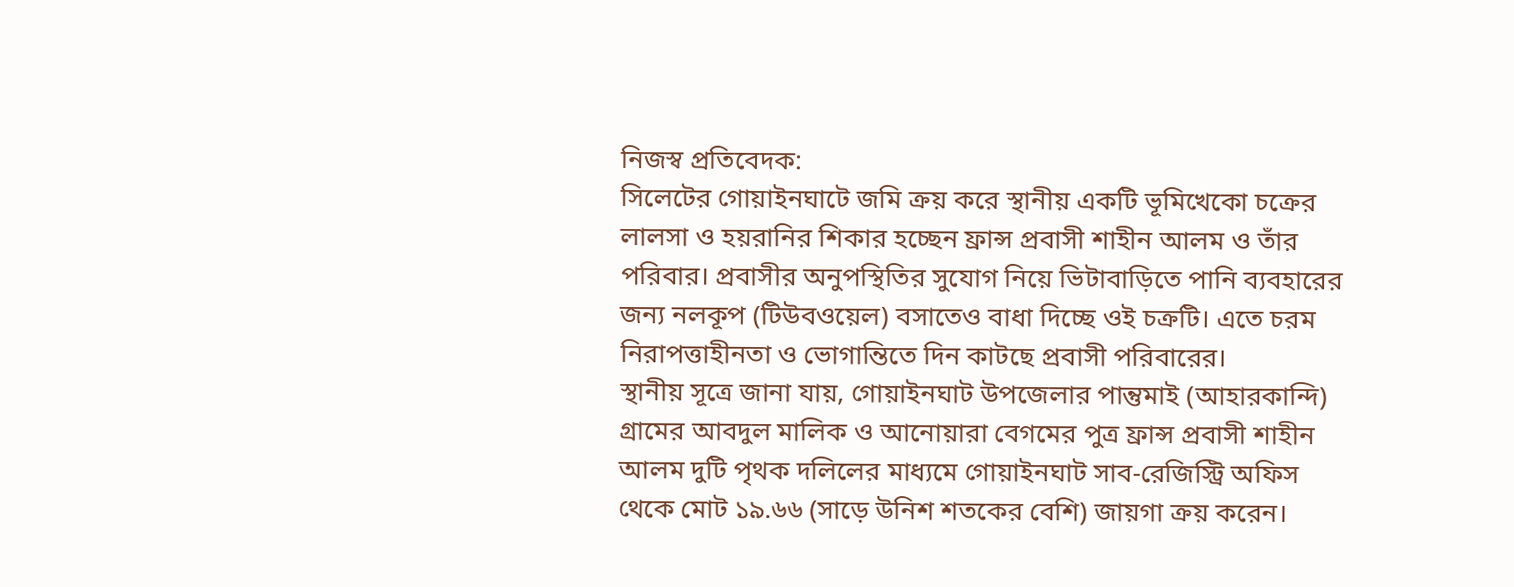নিজস্ব প্রতিবেদক:
সিলেটের গোয়াইনঘাটে জমি ক্রয় করে স্থানীয় একটি ভূমিখেকো চক্রের লালসা ও হয়রানির শিকার হচ্ছেন ফ্রান্স প্রবাসী শাহীন আলম ও তাঁর পরিবার। প্রবাসীর অনুপস্থিতির সুযোগ নিয়ে ভিটাবাড়িতে পানি ব্যবহারের জন্য নলকূপ (টিউবওয়েল) বসাতেও বাধা দিচ্ছে ওই চক্রটি। এতে চরম নিরাপত্তাহীনতা ও ভোগান্তিতে দিন কাটছে প্রবাসী পরিবারের।
স্থানীয় সূত্রে জানা যায়, গোয়াইনঘাট উপজেলার পান্তুমাই (আহারকান্দি) গ্রামের আবদুল মালিক ও আনোয়ারা বেগমের পুত্র ফ্রান্স প্রবাসী শাহীন আলম দুটি পৃথক দলিলের মাধ্যমে গোয়াইনঘাট সাব-রেজিস্ট্রি অফিস থেকে মোট ১৯.৬৬ (সাড়ে উনিশ শতকের বেশি) জায়গা ক্রয় করেন।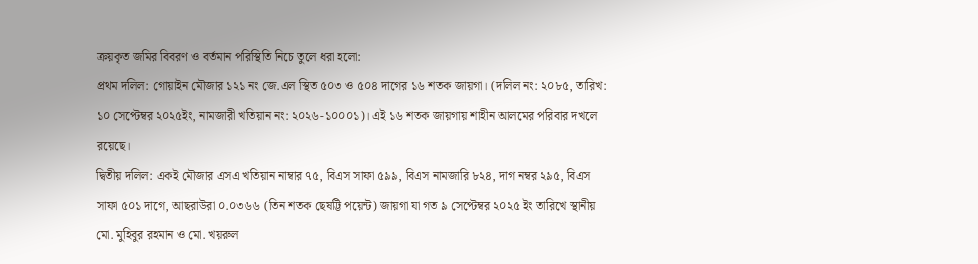ক্রয়কৃত জমির বিবরণ ও বর্তমান পরিস্থিতি নিচে তুলে ধরা হলো:
প্রথম দলিল: গোয়াইন মৌজার ১২১ নং জে.এল স্থিত ৫০৩ ও ৫০৪ দাগের ১৬ শতক জায়গা। (দলিল নং: ২০৮৫, তারিখ: ১০ সেপ্টেম্বর ২০২৫ইং, নামজারী খতিয়ান নং: ২০২৬-১০০০১)। এই ১৬ শতক জায়গায় শাহীন আলমের পরিবার দখলে রয়েছে।
দ্বিতীয় দলিল: একই মৌজার এসএ খতিয়ান নাম্বার ৭৫, বিএস সাফা ৫৯৯, বিএস নামজারি ৮২৪, দাগ নম্বর ২৯৫, বিএস সাফা ৫০১ দাগে, আছরাউরা ০.০৩৬৬ (তিন শতক ছেষট্টি পয়েন্ট) জায়গা যা গত ৯ সেপ্টেম্বর ২০২৫ ইং তারিখে স্থানীয় মো. মুহিবুর রহমান ও মো. খয়রুল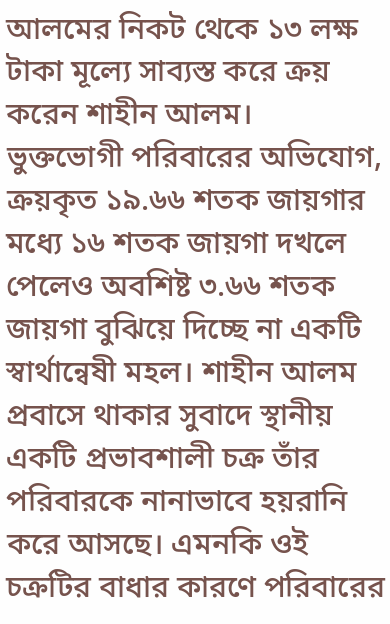আলমের নিকট থেকে ১৩ লক্ষ টাকা মূল্যে সাব্যস্ত করে ক্রয় করেন শাহীন আলম।
ভুক্তভোগী পরিবারের অভিযোগ, ক্রয়কৃত ১৯.৬৬ শতক জায়গার মধ্যে ১৬ শতক জায়গা দখলে পেলেও অবশিষ্ট ৩.৬৬ শতক জায়গা বুঝিয়ে দিচ্ছে না একটি স্বার্থান্বেষী মহল। শাহীন আলম প্রবাসে থাকার সুবাদে স্থানীয় একটি প্রভাবশালী চক্র তাঁর পরিবারকে নানাভাবে হয়রানি করে আসছে। এমনকি ওই চক্রটির বাধার কারণে পরিবারের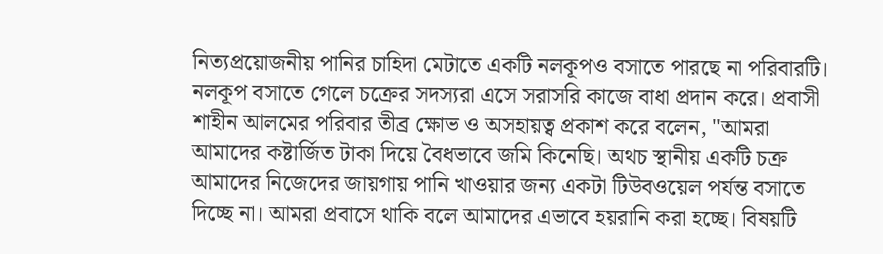নিত্যপ্রয়োজনীয় পানির চাহিদা মেটাতে একটি নলকূপও বসাতে পারছে না পরিবারটি। নলকূপ বসাতে গেলে চক্রের সদস্যরা এসে সরাসরি কাজে বাধা প্রদান করে। প্রবাসী শাহীন আলমের পরিবার তীব্র ক্ষোভ ও অসহায়ত্ব প্রকাশ করে বলেন, "আমরা আমাদের কষ্টার্জিত টাকা দিয়ে বৈধভাবে জমি কিনেছি। অথচ স্থানীয় একটি চক্র আমাদের নিজেদের জায়গায় পানি খাওয়ার জন্য একটা টিউবওয়েল পর্যন্ত বসাতে দিচ্ছে না। আমরা প্রবাসে থাকি বলে আমাদের এভাবে হয়রানি করা হচ্ছে। বিষয়টি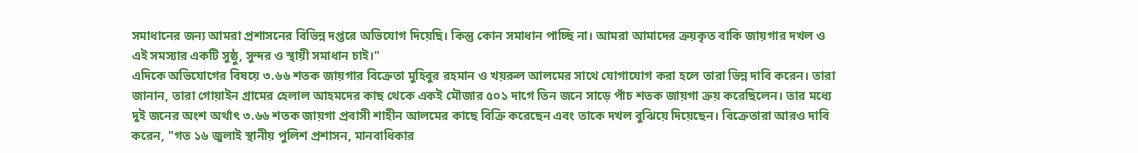সমাধানের জন্য আমরা প্রশাসনের বিভিন্ন দপ্তরে অভিযোগ দিয়েছি। কিন্তু কোন সমাধান পাচ্ছি না। আমরা আমাদের ক্রয়কৃত বাকি জায়গার দখল ও এই সমস্যার একটি সুষ্ঠু, সুন্দর ও স্থায়ী সমাধান চাই।"
এদিকে অভিযোগের বিষয়ে ৩.৬৬ শতক জায়গার বিক্রেতা মুহিবুর রহমান ও খয়রুল আলমের সাথে যোগাযোগ করা হলে তারা ভিন্ন দাবি করেন। তারা জানান, তারা গোয়াইন গ্রামের হেলাল আহমদের কাছ থেকে একই মৌজার ৫০১ দাগে তিন জনে সাড়ে পাঁচ শতক জায়গা ক্রয় করেছিলেন। তার মধ্যে দুই জনের অংশ অর্থাৎ ৩.৬৬ শতক জায়গা প্রবাসী শাহীন আলমের কাছে বিক্রি করেছেন এবং তাকে দখল বুঝিয়ে দিয়েছেন। বিক্রেতারা আরও দাবি করেন, "গত ১৬ জুলাই স্থানীয় পুলিশ প্রশাসন, মানবাধিকার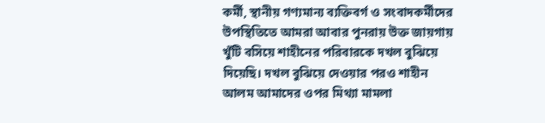কর্মী, স্থানীয় গণ্যমান্য ব্যক্তিবর্গ ও সংবাদকর্মীদের উপস্থিতিতে আমরা আবার পুনরায় উক্ত জায়গায় খুঁটি বসিয়ে শাহীনের পরিবারকে দখল বুঝিয়ে দিয়েছি। দখল বুঝিয়ে দেওয়ার পরও শাহীন আলম আমাদের ওপর মিথ্যা মামলা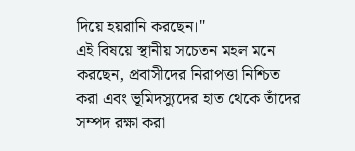দিয়ে হয়রানি করছেন।"
এই বিষয়ে স্থানীয় সচেতন মহল মনে করছেন, প্রবাসীদের নিরাপত্তা নিশ্চিত করা এবং ভূমিদস্যুদের হাত থেকে তাঁদের সম্পদ রক্ষা করা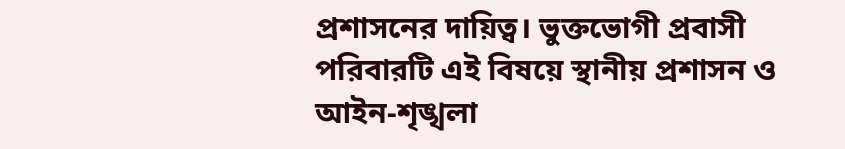প্রশাসনের দায়িত্ব। ভুক্তভোগী প্রবাসী পরিবারটি এই বিষয়ে স্থানীয় প্রশাসন ও আইন-শৃঙ্খলা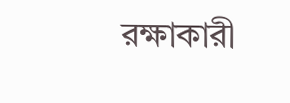রক্ষাকারী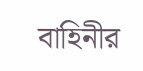বাহিনীর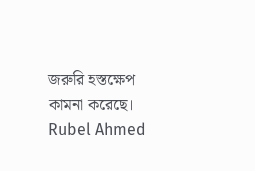জরুরি হস্তক্ষেপ কামনা করেছে।
Rubel Ahmed